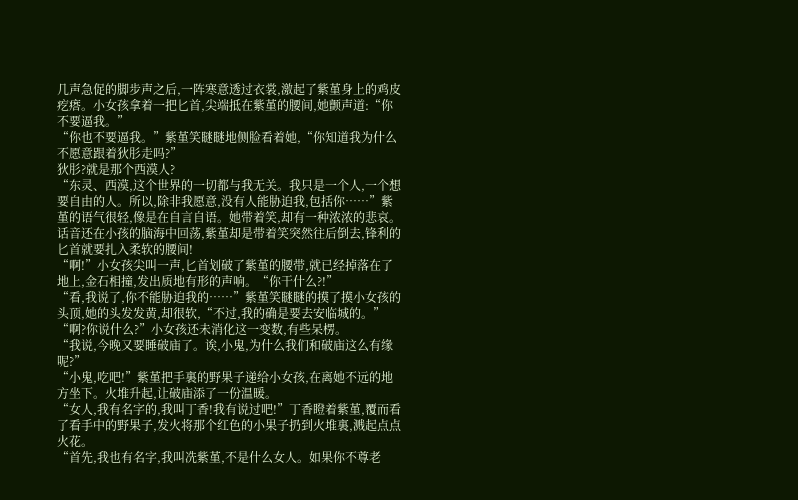几声急促的脚步声之后,一阵寒意透过衣裳,激起了紫堇身上的鸡皮疙瘩。小女孩拿着一把匕首,尖端抵在紫堇的腰间,她颤声道:“你不要逼我。”
“你也不要逼我。”紫堇笑瞇瞇地侧脸看着她,“你知道我为什么不愿意跟着狄肜走吗?”
狄肜?就是那个西漠人?
“东灵、西漠,这个世界的一切都与我无关。我只是一个人,一个想要自由的人。所以,除非我愿意,没有人能胁迫我,包括你……”紫堇的语气很轻,像是在自言自语。她带着笑,却有一种浓浓的悲哀。
话音还在小孩的脑海中回荡,紫堇却是带着笑突然往后倒去,锋利的匕首就要扎入柔软的腰间!
“啊!”小女孩尖叫一声,匕首划破了紫堇的腰带,就已经掉落在了地上,金石相撞,发出质地有形的声响。“你干什么?!”
“看,我说了,你不能胁迫我的……”紫堇笑瞇瞇的摸了摸小女孩的头顶,她的头发发黄,却很软,“不过,我的确是要去安临城的。”
“啊?你说什么?”小女孩还未消化这一变数,有些呆楞。
“我说,今晚又要睡破庙了。诶,小鬼,为什么我们和破庙这么有缘呢?”
“小鬼,吃吧!”紫堇把手裏的野果子递给小女孩,在离她不远的地方坐下。火堆升起,让破庙添了一份温暖。
“女人,我有名字的,我叫丁香!我有说过吧!”丁香瞪着紫堇,覆而看了看手中的野果子,发火将那个红色的小果子扔到火堆裏,溅起点点火花。
“首先,我也有名字,我叫冼紫堇,不是什么女人。如果你不尊老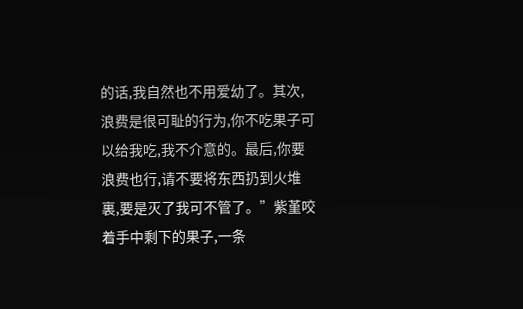的话,我自然也不用爱幼了。其次,浪费是很可耻的行为,你不吃果子可以给我吃,我不介意的。最后,你要浪费也行,请不要将东西扔到火堆裏,要是灭了我可不管了。”紫堇咬着手中剩下的果子,一条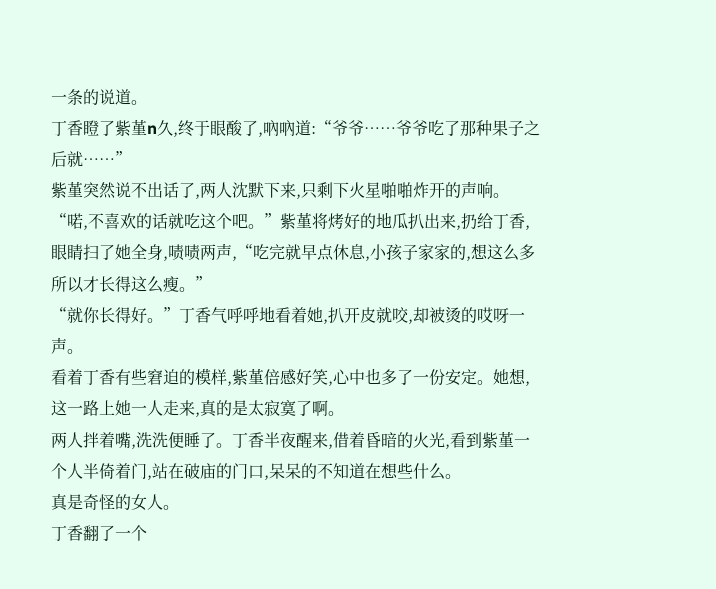一条的说道。
丁香瞪了紫堇n久,终于眼酸了,吶吶道:“爷爷……爷爷吃了那种果子之后就……”
紫堇突然说不出话了,两人沈默下来,只剩下火星啪啪炸开的声响。
“喏,不喜欢的话就吃这个吧。”紫堇将烤好的地瓜扒出来,扔给丁香,眼睛扫了她全身,啧啧两声,“吃完就早点休息,小孩子家家的,想这么多所以才长得这么瘦。”
“就你长得好。”丁香气呼呼地看着她,扒开皮就咬,却被烫的哎呀一声。
看着丁香有些窘迫的模样,紫堇倍感好笑,心中也多了一份安定。她想,这一路上她一人走来,真的是太寂寞了啊。
两人拌着嘴,洗洗便睡了。丁香半夜醒来,借着昏暗的火光,看到紫堇一个人半倚着门,站在破庙的门口,呆呆的不知道在想些什么。
真是奇怪的女人。
丁香翻了一个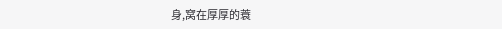身,窝在厚厚的蓑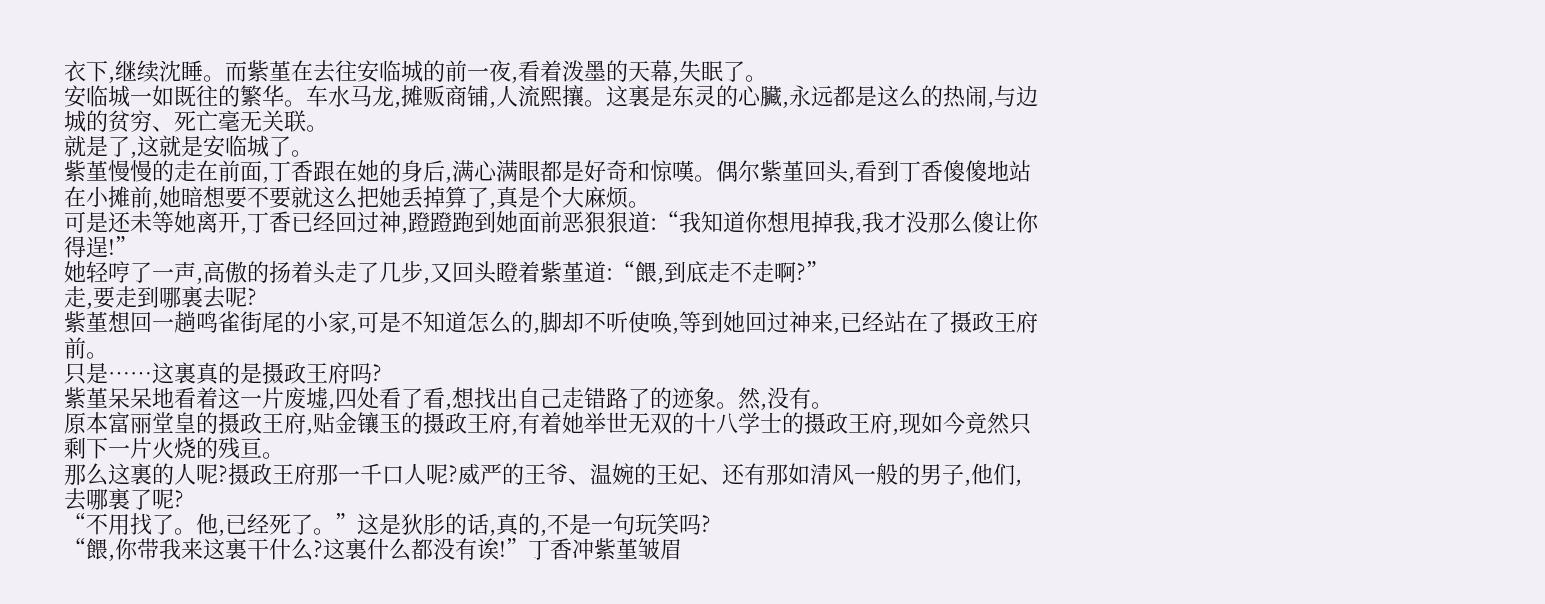衣下,继续沈睡。而紫堇在去往安临城的前一夜,看着泼墨的天幕,失眠了。
安临城一如既往的繁华。车水马龙,摊贩商铺,人流熙攘。这裏是东灵的心臟,永远都是这么的热闹,与边城的贫穷、死亡毫无关联。
就是了,这就是安临城了。
紫堇慢慢的走在前面,丁香跟在她的身后,满心满眼都是好奇和惊嘆。偶尔紫堇回头,看到丁香傻傻地站在小摊前,她暗想要不要就这么把她丢掉算了,真是个大麻烦。
可是还未等她离开,丁香已经回过神,蹬蹬跑到她面前恶狠狠道:“我知道你想甩掉我,我才没那么傻让你得逞!”
她轻哼了一声,高傲的扬着头走了几步,又回头瞪着紫堇道:“餵,到底走不走啊?”
走,要走到哪裏去呢?
紫堇想回一趟鸣雀街尾的小家,可是不知道怎么的,脚却不听使唤,等到她回过神来,已经站在了摄政王府前。
只是……这裏真的是摄政王府吗?
紫堇呆呆地看着这一片废墟,四处看了看,想找出自己走错路了的迹象。然,没有。
原本富丽堂皇的摄政王府,贴金镶玉的摄政王府,有着她举世无双的十八学士的摄政王府,现如今竟然只剩下一片火烧的残亘。
那么这裏的人呢?摄政王府那一千口人呢?威严的王爷、温婉的王妃、还有那如清风一般的男子,他们,去哪裏了呢?
“不用找了。他,已经死了。”这是狄肜的话,真的,不是一句玩笑吗?
“餵,你带我来这裏干什么?这裏什么都没有诶!”丁香冲紫堇皱眉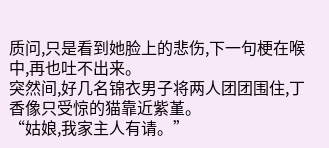质问,只是看到她脸上的悲伤,下一句梗在喉中,再也吐不出来。
突然间,好几名锦衣男子将两人团团围住,丁香像只受惊的猫靠近紫堇。
“姑娘,我家主人有请。”